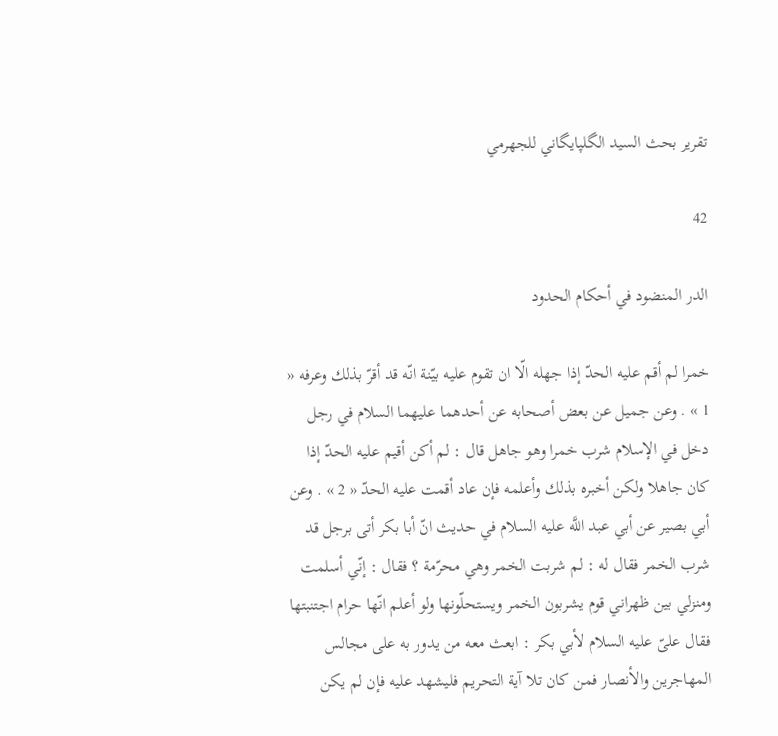تقرير بحث السيد الگلپايگاني للجهرمي

42

الدر المنضود في أحكام الحدود

خمرا لم أقم عليه الحدّ إذا جهله الّا ان تقوم عليه بيّنة انّه قد أقرّ بذلك وعرفه « 1 » . وعن جميل عن بعض أصحابه عن أحدهما عليهما السلام في رجل دخل في الإسلام شرب خمرا وهو جاهل قال : لم أكن أقيم عليه الحدّ إذا كان جاهلا ولكن أخبره بذلك وأعلمه فإن عاد أقمت عليه الحدّ « 2 » . وعن أبي بصير عن أبي عبد اللَّه عليه السلام في حديث انّ أبا بكر أتى برجل قد شرب الخمر فقال له : لم شربت الخمر وهي محرّمة ؟ فقال : إنّي أسلمت ومنزلي بين ظهراني قوم يشربون الخمر ويستحلّونها ولو أعلم انّها حرام اجتنبتها فقال علىّ عليه السلام لأبي بكر : ابعث معه من يدور به على مجالس المهاجرين والأنصار فمن كان تلا آية التحريم فليشهد عليه فإن لم يكن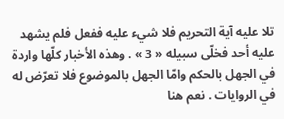تلا عليه آية التحريم فلا شيء عليه ففعل فلم يشهد عليه أحد فخلّى سبيله « 3 » . وهذه الأخبار كلّها واردة في الجهل بالحكم وامّا الجهل بالموضوع فلا تعرّض له في الروايات . نعم هنا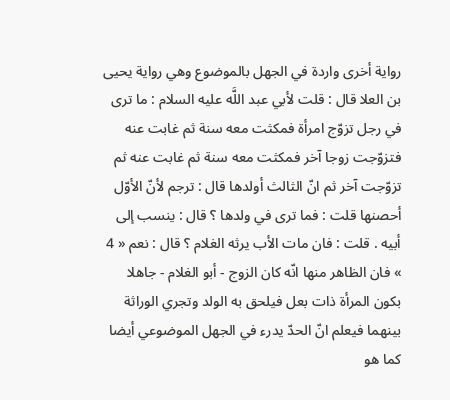رواية أخرى واردة في الجهل بالموضوع وهي رواية يحيى بن العلا قال : قلت لأبي عبد اللَّه عليه السلام : ما ترى في رجل تزوّج امرأة فمكثت معه سنة ثم غابت عنه فتزوّجت زوجا آخر فمكثت معه سنة ثم غابت عنه ثم تزوّجت آخر ثم انّ الثالث أولدها قال : ترجم لأنّ الأوّل أحصنها قلت : فما ترى في ولدها ؟ قال : ينسب إلى أبيه . قلت : فان مات الأب يرثه الغلام ؟ قال : نعم « 4 » فان الظاهر منها انّه كان الزوج - أبو الغلام - جاهلا بكون المرأة ذات بعل فيلحق به الولد وتجري الوراثة بينهما فيعلم انّ الحدّ يدرء في الجهل الموضوعي أيضا كما هو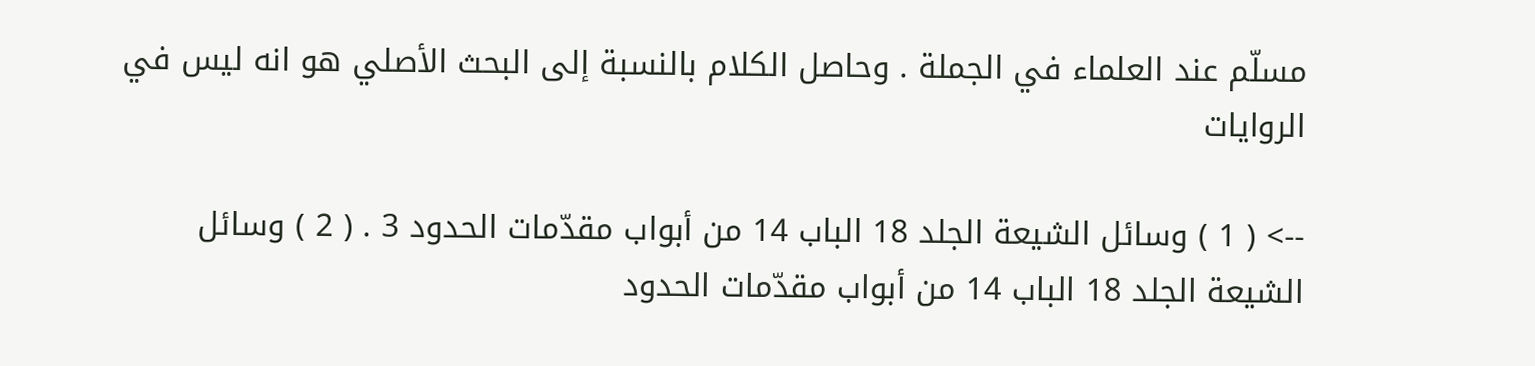مسلّم عند العلماء في الجملة . وحاصل الكلام بالنسبة إلى البحث الأصلي هو انه ليس في الروايات

--> ( 1 ) وسائل الشيعة الجلد 18 الباب 14 من أبواب مقدّمات الحدود 3 . ( 2 ) وسائل الشيعة الجلد 18 الباب 14 من أبواب مقدّمات الحدود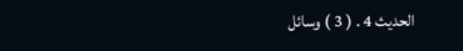الحديث 4 . ( 3 ) وسائل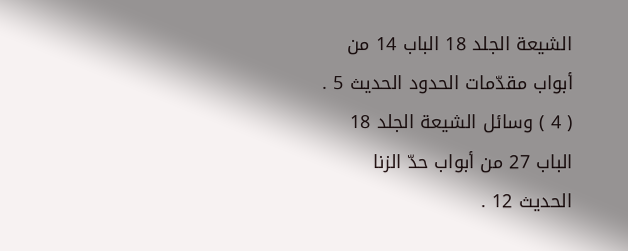الشيعة الجلد 18 الباب 14 من أبواب مقدّمات الحدود الحديث 5 . ( 4 ) وسائل الشيعة الجلد 18 الباب 27 من أبواب حدّ الزنا الحديث 12 .